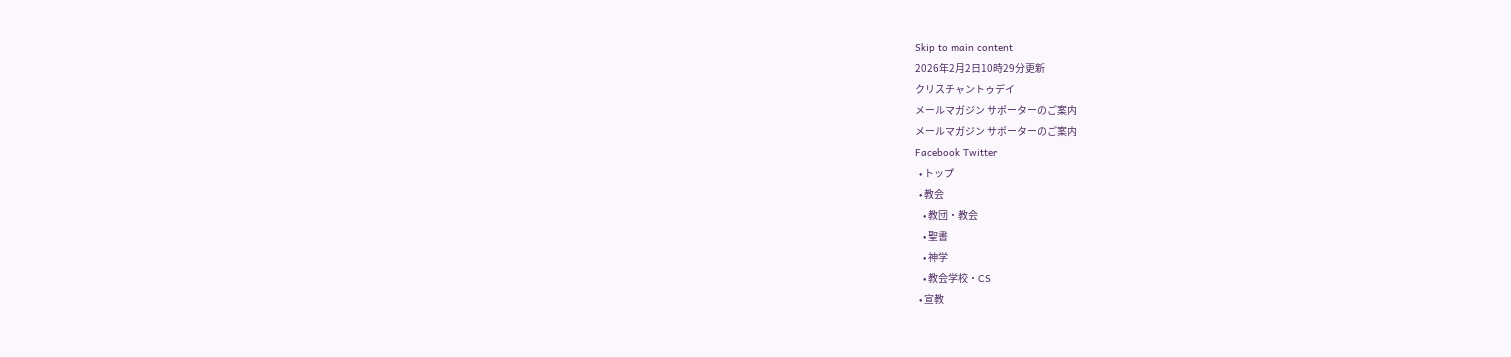Skip to main content
2026年2月2日10時29分更新
クリスチャントゥデイ
メールマガジン サポーターのご案内
メールマガジン サポーターのご案内
Facebook Twitter
  • トップ
  • 教会
    • 教団・教会
    • 聖書
    • 神学
    • 教会学校・CS
  • 宣教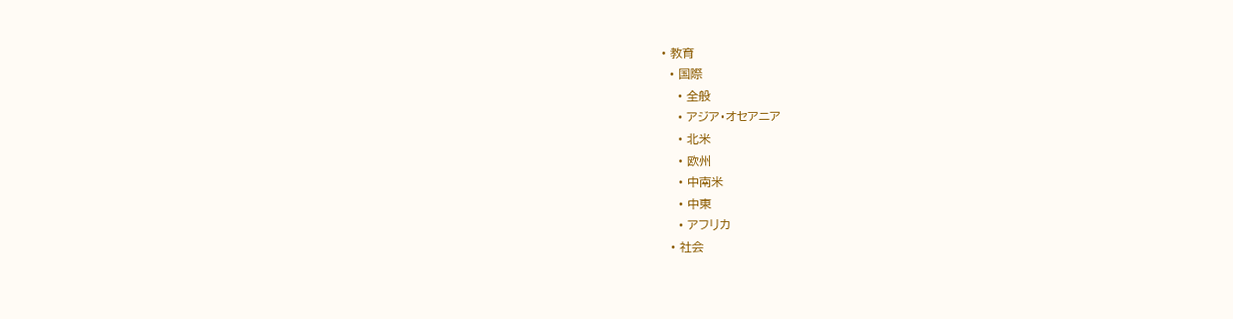• 教育
  • 国際
    • 全般
    • アジア・オセアニア
    • 北米
    • 欧州
    • 中南米
    • 中東
    • アフリカ
  • 社会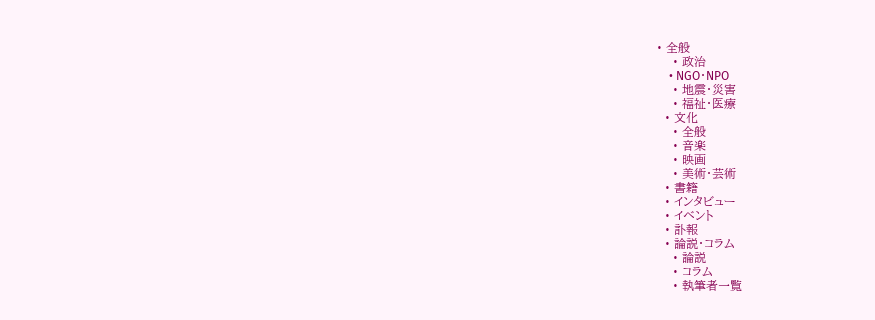• 全般
    • 政治
    • NGO・NPO
    • 地震・災害
    • 福祉・医療
  • 文化
    • 全般
    • 音楽
    • 映画
    • 美術・芸術
  • 書籍
  • インタビュー
  • イベント
  • 訃報
  • 論説・コラム
    • 論説
    • コラム
    • 執筆者一覧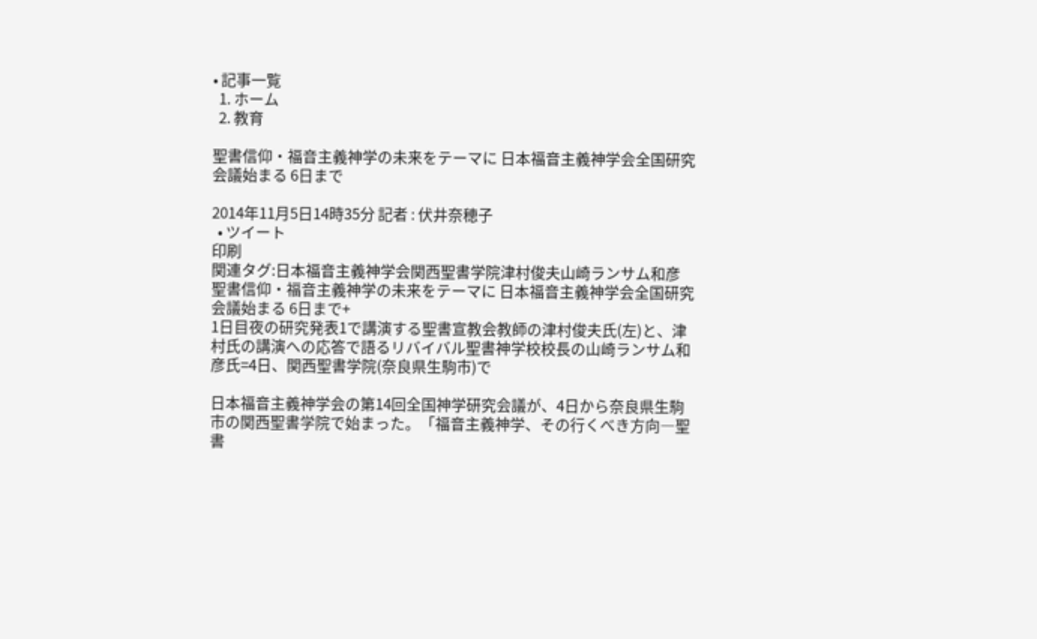• 記事一覧
  1. ホーム
  2. 教育

聖書信仰・福音主義神学の未来をテーマに 日本福音主義神学会全国研究会議始まる 6日まで

2014年11月5日14時35分 記者 : 伏井奈穂子
  • ツイート
印刷
関連タグ:日本福音主義神学会関西聖書学院津村俊夫山崎ランサム和彦
聖書信仰・福音主義神学の未来をテーマに 日本福音主義神学会全国研究会議始まる 6日まで+
1日目夜の研究発表1で講演する聖書宣教会教師の津村俊夫氏(左)と、津村氏の講演への応答で語るリバイバル聖書神学校校長の山崎ランサム和彦氏=4日、関西聖書学院(奈良県生駒市)で

日本福音主義神学会の第14回全国神学研究会議が、4日から奈良県生駒市の関西聖書学院で始まった。「福音主義神学、その行くべき方向―聖書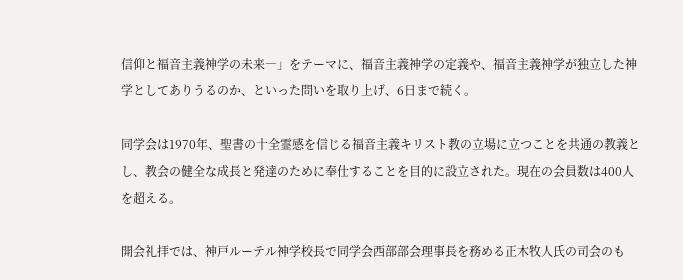信仰と福音主義神学の未来―」をテーマに、福音主義神学の定義や、福音主義神学が独立した神学としてありうるのか、といった問いを取り上げ、6日まで続く。

同学会は1970年、聖書の十全霊感を信じる福音主義キリスト教の立場に立つことを共通の教義とし、教会の健全な成長と発達のために奉仕することを目的に設立された。現在の会員数は400人を超える。

開会礼拝では、神戸ルーテル神学校長で同学会西部部会理事長を務める正木牧人氏の司会のも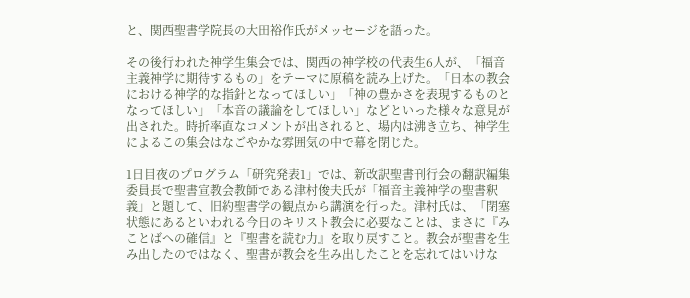と、関西聖書学院長の大田裕作氏がメッセージを語った。

その後行われた神学生集会では、関西の神学校の代表生6人が、「福音主義神学に期待するもの」をテーマに原稿を読み上げた。「日本の教会における神学的な指針となってほしい」「神の豊かさを表現するものとなってほしい」「本音の議論をしてほしい」などといった様々な意見が出された。時折率直なコメントが出されると、場内は沸き立ち、神学生によるこの集会はなごやかな雰囲気の中で幕を閉じた。

1日目夜のプログラム「研究発表1」では、新改訳聖書刊行会の翻訳編集委員長で聖書宣教会教師である津村俊夫氏が「福音主義神学の聖書釈義」と題して、旧約聖書学の観点から講演を行った。津村氏は、「閉塞状態にあるといわれる今日のキリスト教会に必要なことは、まさに『みことばへの確信』と『聖書を読む力』を取り戻すこと。教会が聖書を生み出したのではなく、聖書が教会を生み出したことを忘れてはいけな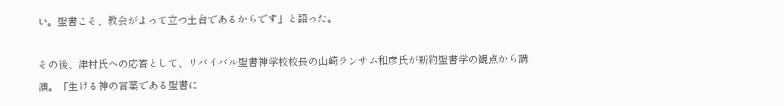い。聖書こそ、教会がよって立つ土台であるからです」と語った。

その後、津村氏への応答として、リバイバル聖書神学校校長の山崎ランサム和彦氏が新約聖書学の観点から講演。「生ける神の言葉である聖書に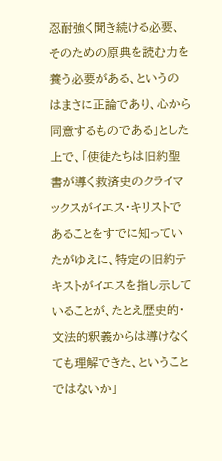忍耐強く聞き続ける必要、そのための原典を読む力を養う必要がある、というのはまさに正論であり、心から同意するものである」とした上で、「使徒たちは旧約聖書が導く救済史のクライマックスがイエス・キリストであることをすでに知っていたがゆえに、特定の旧約テキストがイエスを指し示していることが、たとえ歴史的・文法的釈義からは導けなくても理解できた、ということではないか」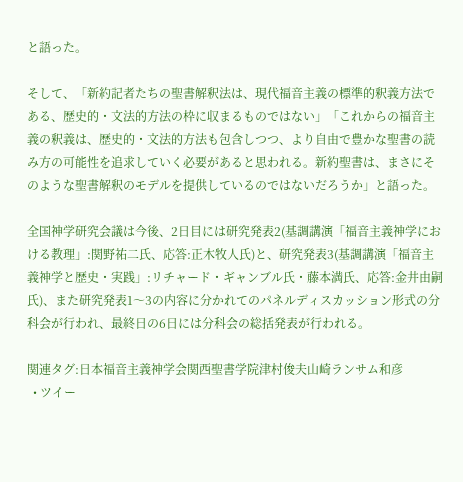と語った。

そして、「新約記者たちの聖書解釈法は、現代福音主義の標準的釈義方法である、歴史的・文法的方法の枠に収まるものではない」「これからの福音主義の釈義は、歴史的・文法的方法も包含しつつ、より自由で豊かな聖書の読み方の可能性を追求していく必要があると思われる。新約聖書は、まさにそのような聖書解釈のモデルを提供しているのではないだろうか」と語った。

全国神学研究会議は今後、2日目には研究発表2(基調講演「福音主義神学における教理」:関野祐二氏、応答:正木牧人氏)と、研究発表3(基調講演「福音主義神学と歴史・実践」:リチャード・ギャンブル氏・藤本満氏、応答:金井由嗣氏)、また研究発表1〜3の内容に分かれてのパネルディスカッション形式の分科会が行われ、最終日の6日には分科会の総括発表が行われる。

関連タグ:日本福音主義神学会関西聖書学院津村俊夫山崎ランサム和彦
  • ツイー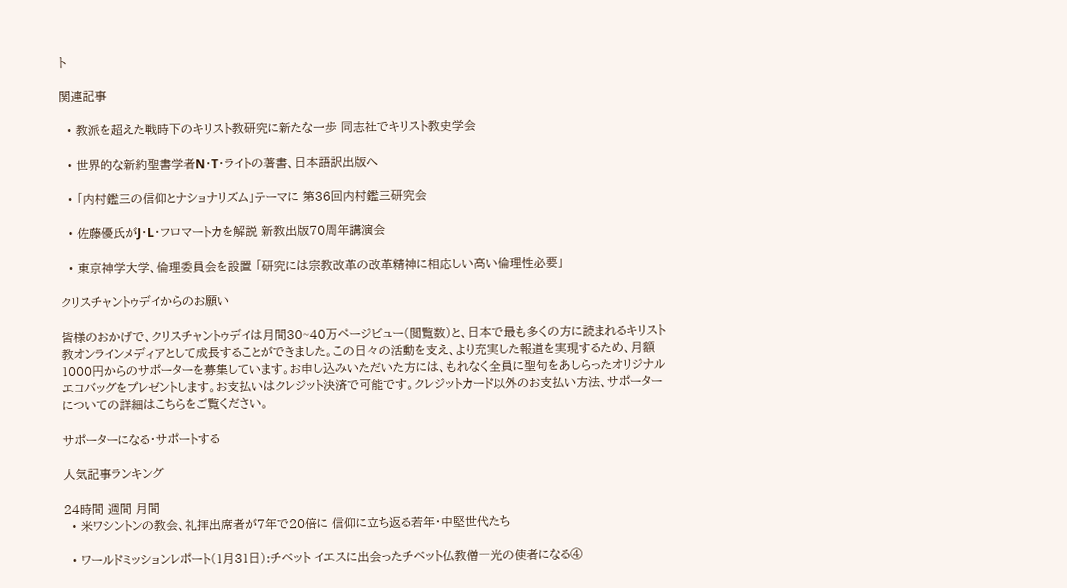ト

関連記事

  • 教派を超えた戦時下のキリスト教研究に新たな一歩 同志社でキリスト教史学会

  • 世界的な新約聖書学者N・T・ライトの著書、日本語訳出版へ

  • 「内村鑑三の信仰とナショナリズム」テーマに 第36回内村鑑三研究会

  • 佐藤優氏がJ・L・フロマートカを解説 新教出版70周年講演会

  • 東京神学大学、倫理委員会を設置 「研究には宗教改革の改革精神に相応しい高い倫理性必要」

クリスチャントゥデイからのお願い

皆様のおかげで、クリスチャントゥデイは月間30~40万ページビュー(閲覧数)と、日本で最も多くの方に読まれるキリスト教オンラインメディアとして成長することができました。この日々の活動を支え、より充実した報道を実現するため、月額1000円からのサポーターを募集しています。お申し込みいただいた方には、もれなく全員に聖句をあしらったオリジナルエコバッグをプレゼントします。お支払いはクレジット決済で可能です。クレジットカード以外のお支払い方法、サポーターについての詳細はこちらをご覧ください。

サポーターになる・サポートする

人気記事ランキング

24時間 週間 月間
  • 米ワシントンの教会、礼拝出席者が7年で20倍に 信仰に立ち返る若年・中堅世代たち

  • ワールドミッションレポート(1月31日):チベット イエスに出会ったチベット仏教僧―光の使者になる④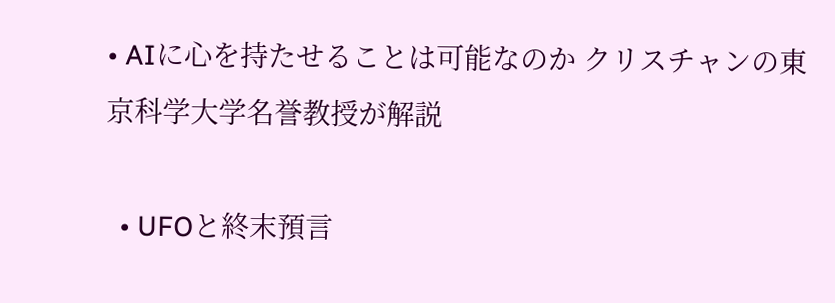• AIに心を持たせることは可能なのか クリスチャンの東京科学大学名誉教授が解説

  • UFOと終末預言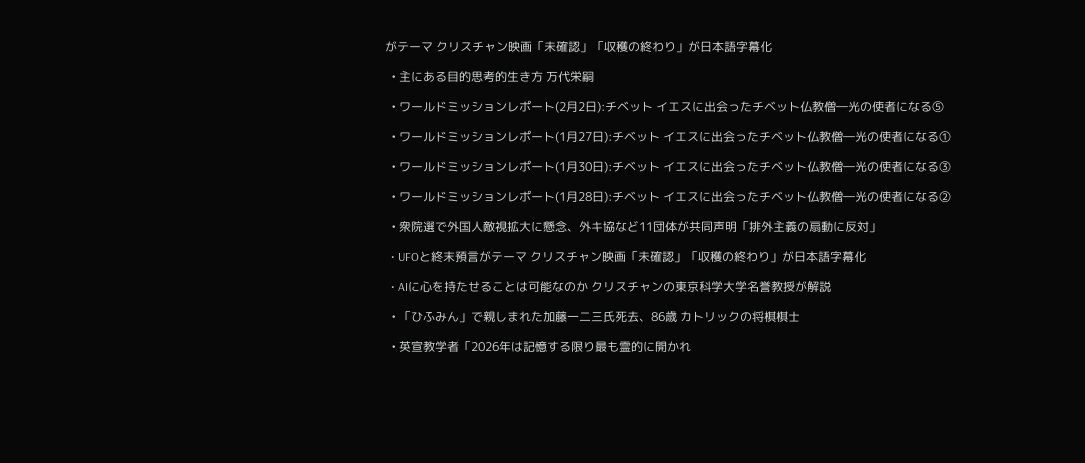がテーマ クリスチャン映画「未確認」「収穫の終わり」が日本語字幕化

  • 主にある目的思考的生き方 万代栄嗣

  • ワールドミッションレポート(2月2日):チベット イエスに出会ったチベット仏教僧―光の使者になる⑤

  • ワールドミッションレポート(1月27日):チベット イエスに出会ったチベット仏教僧―光の使者になる①

  • ワールドミッションレポート(1月30日):チベット イエスに出会ったチベット仏教僧―光の使者になる③

  • ワールドミッションレポート(1月28日):チベット イエスに出会ったチベット仏教僧―光の使者になる②

  • 衆院選で外国人敵視拡大に懸念、外キ協など11団体が共同声明「排外主義の扇動に反対」

  • UFOと終末預言がテーマ クリスチャン映画「未確認」「収穫の終わり」が日本語字幕化

  • AIに心を持たせることは可能なのか クリスチャンの東京科学大学名誉教授が解説

  • 「ひふみん」で親しまれた加藤一二三氏死去、86歳 カトリックの将棋棋士

  • 英宣教学者「2026年は記憶する限り最も霊的に開かれ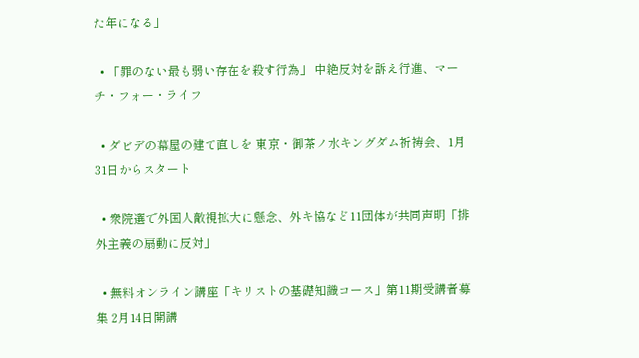た年になる」

  • 「罪のない最も弱い存在を殺す行為」 中絶反対を訴え行進、マーチ・フォー・ライフ

  • ダビデの幕屋の建て直しを 東京・御茶ノ水キングダム祈祷会、1月31日からスタート

  • 衆院選で外国人敵視拡大に懸念、外キ協など11団体が共同声明「排外主義の扇動に反対」

  • 無料オンライン講座「キリストの基礎知識コース」第11期受講者募集 2月14日開講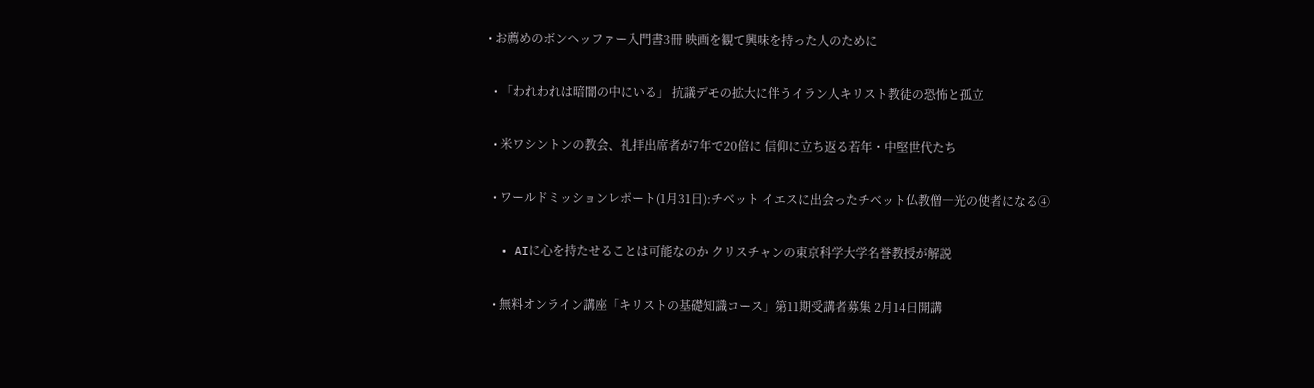• お薦めのボンヘッファー入門書3冊 映画を観て興味を持った人のために

  • 「われわれは暗闇の中にいる」 抗議デモの拡大に伴うイラン人キリスト教徒の恐怖と孤立

  • 米ワシントンの教会、礼拝出席者が7年で20倍に 信仰に立ち返る若年・中堅世代たち

  • ワールドミッションレポート(1月31日):チベット イエスに出会ったチベット仏教僧―光の使者になる④

  • AIに心を持たせることは可能なのか クリスチャンの東京科学大学名誉教授が解説

  • 無料オンライン講座「キリストの基礎知識コース」第11期受講者募集 2月14日開講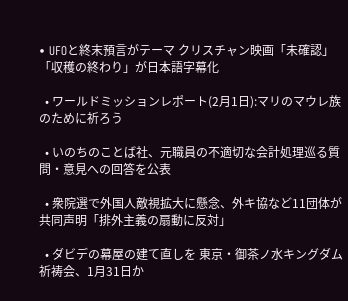• UFOと終末預言がテーマ クリスチャン映画「未確認」「収穫の終わり」が日本語字幕化

  • ワールドミッションレポート(2月1日):マリのマウレ族のために祈ろう

  • いのちのことば社、元職員の不適切な会計処理巡る質問・意見への回答を公表

  • 衆院選で外国人敵視拡大に懸念、外キ協など11団体が共同声明「排外主義の扇動に反対」

  • ダビデの幕屋の建て直しを 東京・御茶ノ水キングダム祈祷会、1月31日か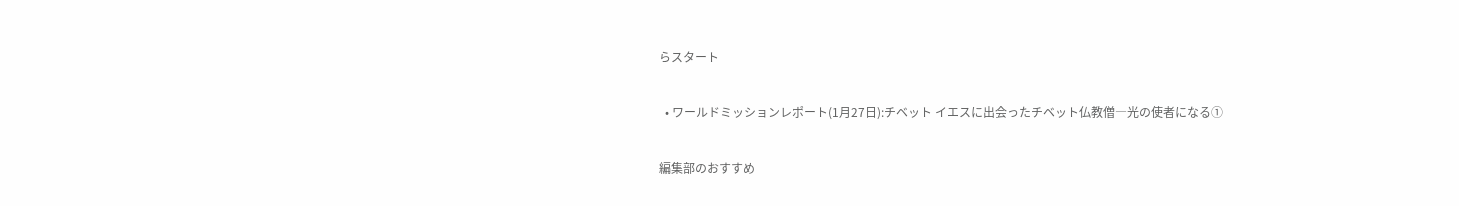らスタート

  • ワールドミッションレポート(1月27日):チベット イエスに出会ったチベット仏教僧―光の使者になる①

編集部のおすすめ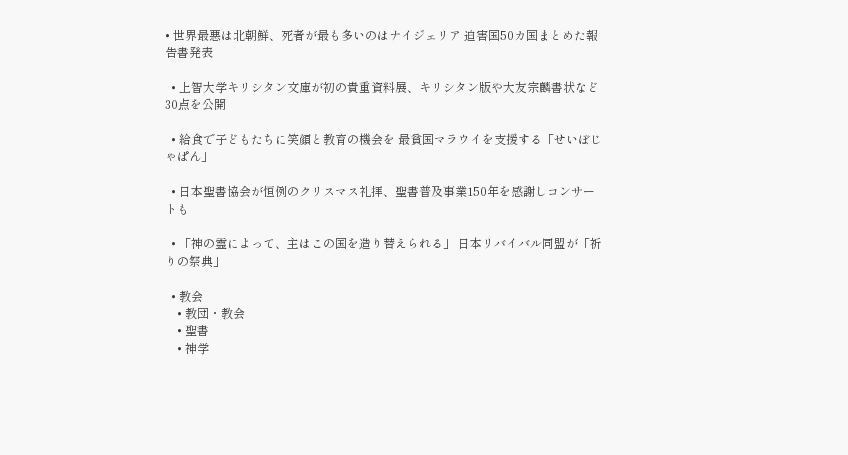• 世界最悪は北朝鮮、死者が最も多いのはナイジェリア 迫害国50カ国まとめた報告書発表

  • 上智大学キリシタン文庫が初の貴重資料展、キリシタン版や大友宗麟書状など30点を公開

  • 給食で子どもたちに笑顔と教育の機会を 最貧国マラウイを支援する「せいぼじゃぱん」

  • 日本聖書協会が恒例のクリスマス礼拝、聖書普及事業150年を感謝しコンサートも

  • 「神の霊によって、主はこの国を造り替えられる」 日本リバイバル同盟が「祈りの祭典」

  • 教会
    • 教団・教会
    • 聖書
    • 神学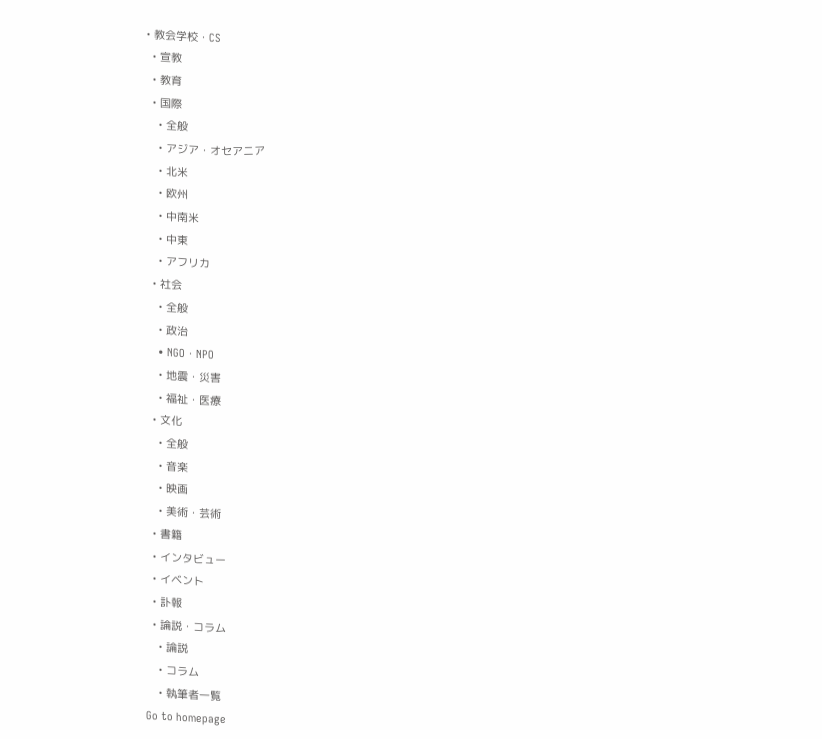• 教会学校・CS
  • 宣教
  • 教育
  • 国際
    • 全般
    • アジア・オセアニア
    • 北米
    • 欧州
    • 中南米
    • 中東
    • アフリカ
  • 社会
    • 全般
    • 政治
    • NGO・NPO
    • 地震・災害
    • 福祉・医療
  • 文化
    • 全般
    • 音楽
    • 映画
    • 美術・芸術
  • 書籍
  • インタビュー
  • イベント
  • 訃報
  • 論説・コラム
    • 論説
    • コラム
    • 執筆者一覧
Go to homepage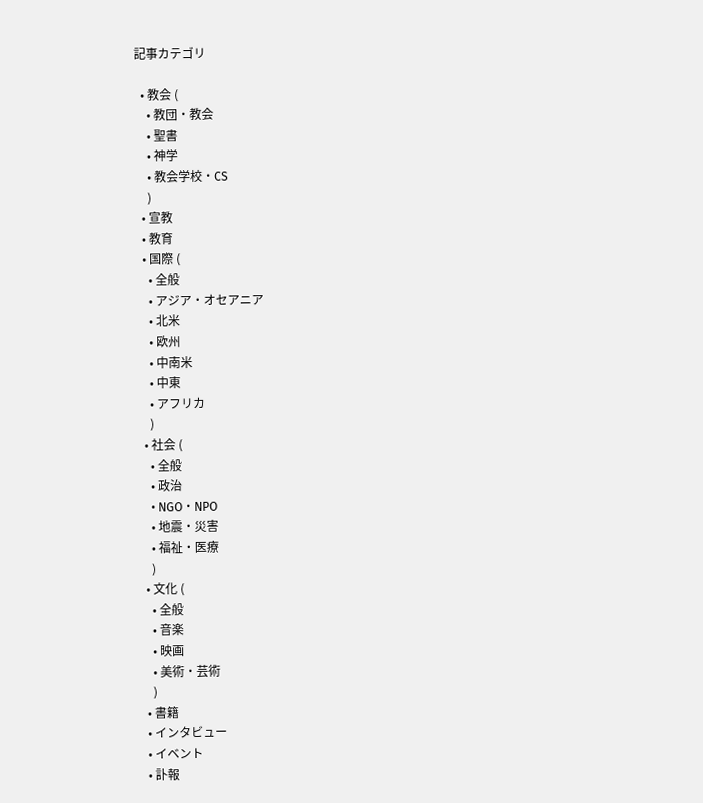記事カテゴリ

  • 教会 (
    • 教団・教会
    • 聖書
    • 神学
    • 教会学校・CS
    )
  • 宣教
  • 教育
  • 国際 (
    • 全般
    • アジア・オセアニア
    • 北米
    • 欧州
    • 中南米
    • 中東
    • アフリカ
    )
  • 社会 (
    • 全般
    • 政治
    • NGO・NPO
    • 地震・災害
    • 福祉・医療
    )
  • 文化 (
    • 全般
    • 音楽
    • 映画
    • 美術・芸術
    )
  • 書籍
  • インタビュー
  • イベント
  • 訃報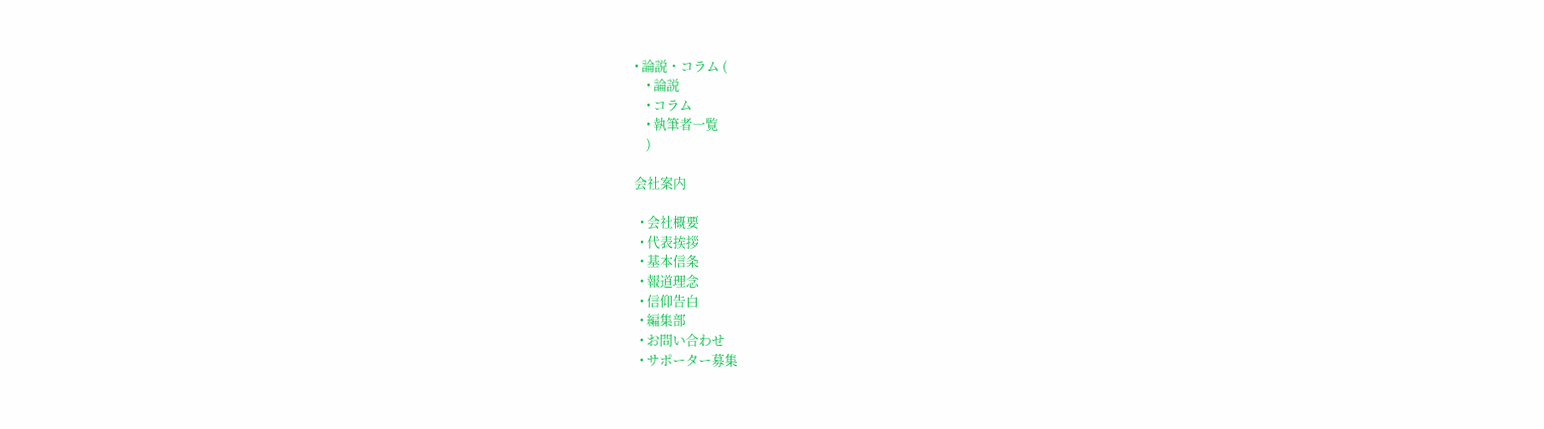• 論説・コラム (
    • 論説
    • コラム
    • 執筆者一覧
    )

会社案内

  • 会社概要
  • 代表挨拶
  • 基本信条
  • 報道理念
  • 信仰告白
  • 編集部
  • お問い合わせ
  • サポーター募集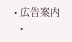• 広告案内
  •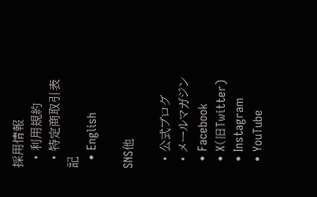採用情報
  • 利用規約
  • 特定商取引表記
  • English

SNS他

  • 公式ブログ
  • メールマガジン
  • Facebook
  • X(旧Twitter)
  • Instagram
  • YouTube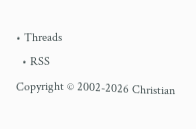• Threads
  • RSS
Copyright © 2002-2026 Christian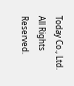Today Co., Ltd. All Rights Reserved.